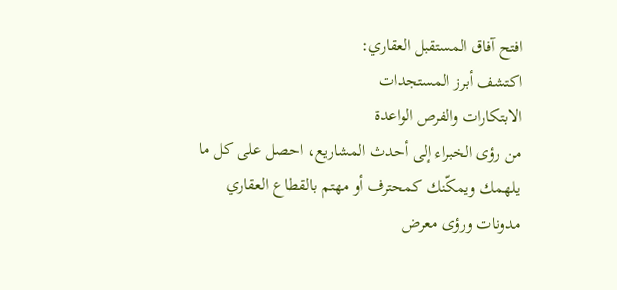افتح آفاق المستقبل العقاري:
اكتشف أبرز المستجدات
الابتكارات والفرص الواعدة
من رؤى الخبراء إلى أحدث المشاريع، احصل على كل ما يلهمك ويمكّنك كمحترف أو مهتم بالقطاع العقاري
مدونات ورؤى معرض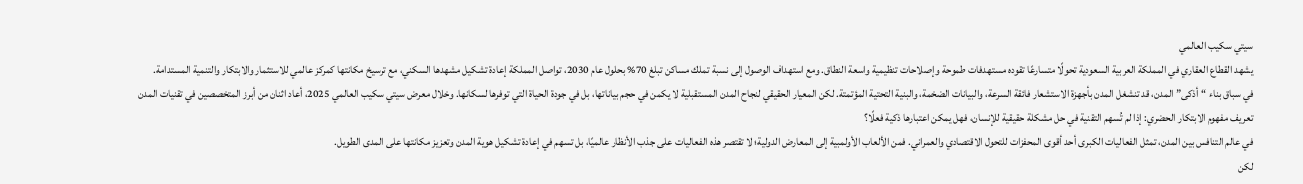سيتي سكيب العالمي
يشهد القطاع العقاري في المملكة العربية السعودية تحولًا متسارعًا تقوده مستهدفات طموحة وإصلاحات تنظيمية واسعة النطاق. ومع استهداف الوصول إلى نسبة تملك مساكن تبلغ 70% بحلول عام 2030، تواصل المملكة إعادة تشكيل مشهدها السكني، مع ترسيخ مكانتها كمركز عالمي للاستثمار والابتكار والتنمية المستدامة.
في سباق بناء “أذكى” المدن، قد تنشغل المدن بأجهزة الاستشعار فائقة السرعة، والبيانات الضخمة، والبنية التحتية المؤتمتة. لكن المعيار الحقيقي لنجاح المدن المستقبلية لا يكمن في حجم بياناتها، بل في جودة الحياة التي توفرها لسكانها. وخلال معرض سيتي سكيب العالمي 2025، أعاد اثنان من أبرز المتخصصين في تقنيات المدن تعريف مفهوم الابتكار الحضري: إذا لم تُسهم التقنية في حل مشكلة حقيقية للإنسان، فهل يمكن اعتبارها ذكية فعلًا؟
في عالم التنافس بين المدن، تمثل الفعاليات الكبرى أحد أقوى المحفزات للتحول الاقتصادي والعمراني. فمن الألعاب الأولمبية إلى المعارض الدولية؛ لا تقتصر هذه الفعاليات على جذب الأنظار عالميًا، بل تسهم في إعادة تشكيل هوية المدن وتعزيز مكانتها على المدى الطويل.
لكن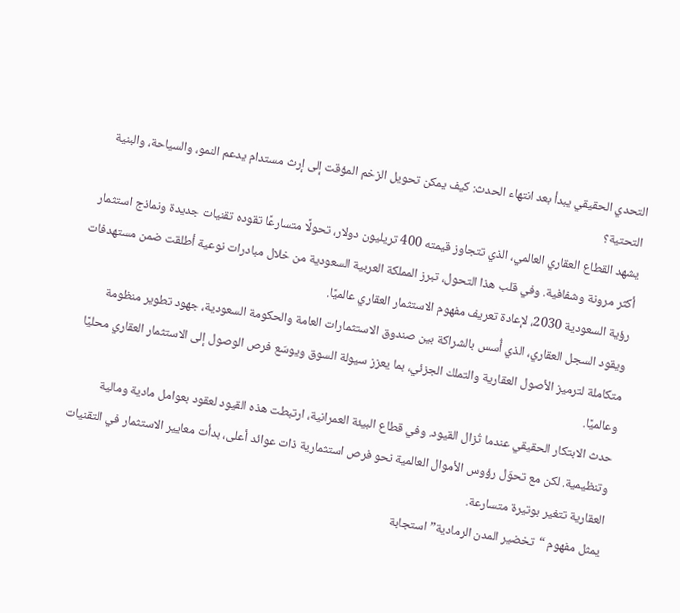التحدي الحقيقي يبدأ بعد انتهاء الحدث: كيف يمكن تحويل الزخم المؤقت إلى إرث مستدام يدعم النمو، والسياحة، والبنية التحتية؟
يشهد القطاع العقاري العالمي، الذي تتجاوز قيمته 400 تريليون دولار، تحولًا متسارعًا تقوده تقنيات جديدة ونماذج استثمار أكثر مرونة وشفافية. وفي قلب هذا التحول، تبرز المملكة العربية السعودية من خلال مبادرات نوعية أطلقت ضمن مستهدفات رؤية السعودية 2030، لإعادة تعريف مفهوم الاستثمار العقاري عالميًا.
ويقود السجل العقاري، الذي أُسس بالشراكة بين صندوق الاستثمارات العامة والحكومة السعودية، جهود تطوير منظومة متكاملة لترميز الأصول العقارية والتملك الجزئي، بما يعزز سيولة السوق ويوسّع فرص الوصول إلى الاستثمار العقاري محليًا وعالميًا.
حدث الابتكار الحقيقي عندما تُزال القيود. وفي قطاع البيئة العمرانية، ارتبطت هذه القيود لعقود بعوامل مادية ومالية وتنظيمية. لكن مع تحوّل رؤوس الأموال العالمية نحو فرص استثمارية ذات عوائد أعلى، بدأت معايير الاستثمار في التقنيات العقارية تتغير بوتيرة متسارعة.
يمثل مفهوم “تخضير المدن الرمادية” استجابة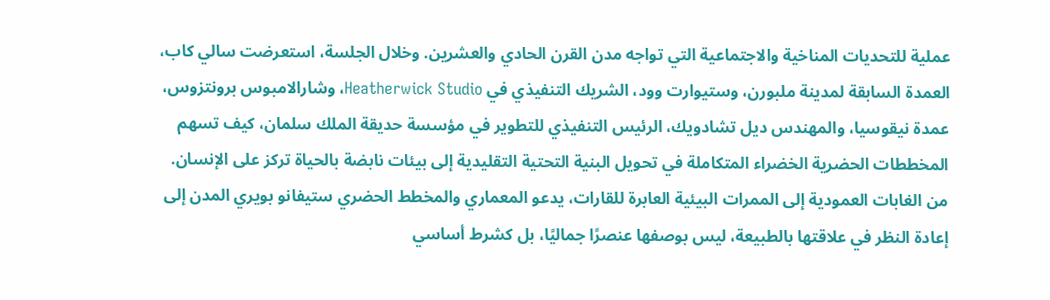عملية للتحديات المناخية والاجتماعية التي تواجه مدن القرن الحادي والعشرين. وخلال الجلسة، استعرضت سالي كاب، العمدة السابقة لمدينة ملبورن، وستيوارت وود، الشريك التنفيذي في Heatherwick Studio، وشارالامبوس برونتزوس، عمدة نيقوسيا، والمهندس ديل تشادويك، الرئيس التنفيذي للتطوير في مؤسسة حديقة الملك سلمان، كيف تسهم المخططات الحضرية الخضراء المتكاملة في تحويل البنية التحتية التقليدية إلى بيئات نابضة بالحياة تركز على الإنسان.
من الغابات العمودية إلى الممرات البيئية العابرة للقارات، يدعو المعماري والمخطط الحضري ستيفانو بويري المدن إلى إعادة النظر في علاقتها بالطبيعة، ليس بوصفها عنصرًا جماليًا، بل كشرط أساسي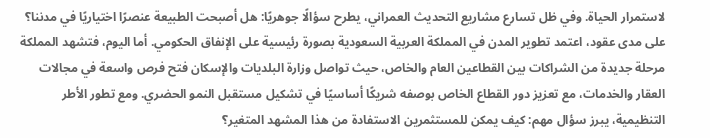لاستمرار الحياة. وفي ظل تسارع مشاريع التحديث العمراني، يطرح سؤالًا جوهريًا: هل أصبحت الطبيعة عنصرًا اختياريًا في مدننا؟
على مدى عقود، اعتمد تطوير المدن في المملكة العربية السعودية بصورة رئيسية على الإنفاق الحكومي. أما اليوم، فتشهد المملكة مرحلة جديدة من الشراكات بين القطاعين العام والخاص، حيث تواصل وزارة البلديات والإسكان فتح فرص واسعة في مجالات العقار والخدمات، مع تعزيز دور القطاع الخاص بوصفه شريكًا أساسيًا في تشكيل مستقبل النمو الحضري. ومع تطور الأطر التنظيمية، يبرز سؤال مهم: كيف يمكن للمستثمرين الاستفادة من هذا المشهد المتغير؟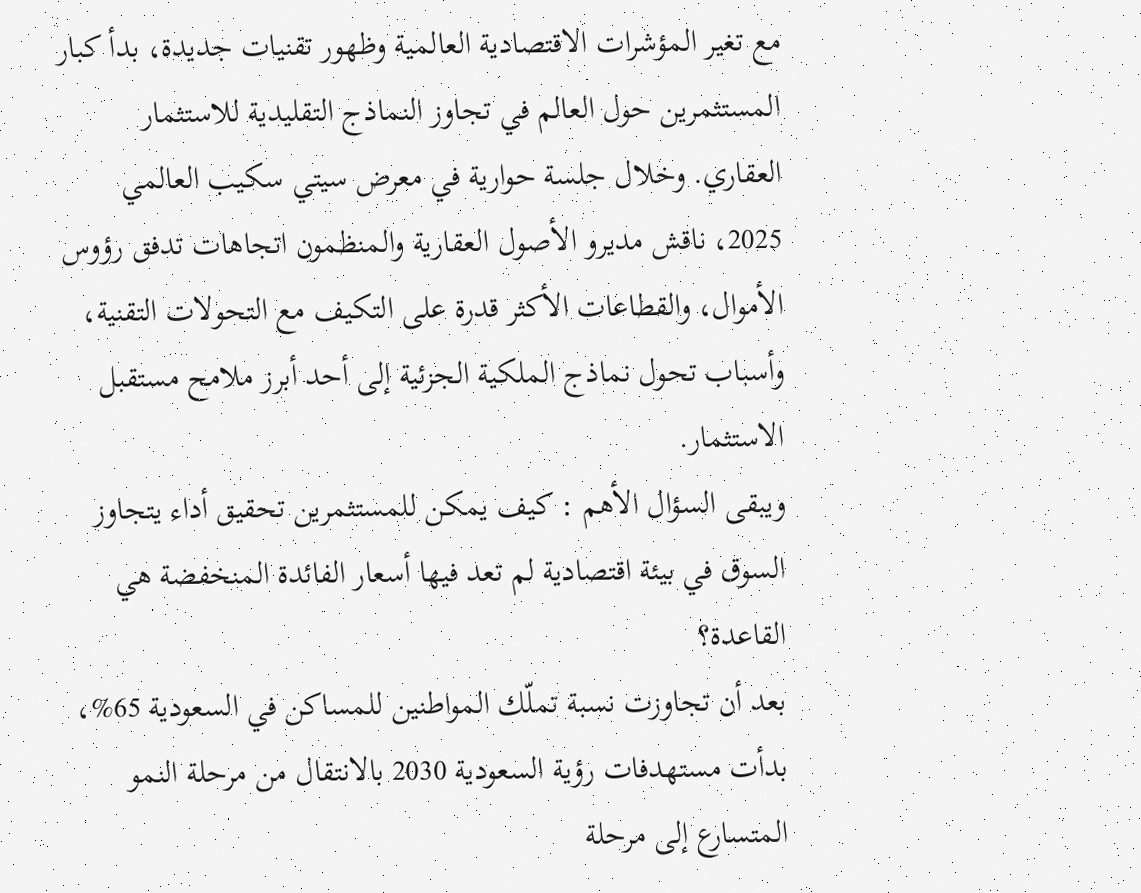مع تغير المؤشرات الاقتصادية العالمية وظهور تقنيات جديدة، بدأ كبار المستثمرين حول العالم في تجاوز النماذج التقليدية للاستثمار العقاري. وخلال جلسة حوارية في معرض سيتي سكيب العالمي 2025، ناقش مديرو الأصول العقارية والمنظمون اتجاهات تدفق رؤوس الأموال، والقطاعات الأكثر قدرة على التكيف مع التحولات التقنية، وأسباب تحول نماذج الملكية الجزئية إلى أحد أبرز ملامح مستقبل الاستثمار.
ويبقى السؤال الأهم : كيف يمكن للمستثمرين تحقيق أداء يتجاوز السوق في بيئة اقتصادية لم تعد فيها أسعار الفائدة المنخفضة هي القاعدة؟
بعد أن تجاوزت نسبة تملّك المواطنين للمساكن في السعودية 65%، بدأت مستهدفات رؤية السعودية 2030 بالانتقال من مرحلة النمو المتسارع إلى مرحلة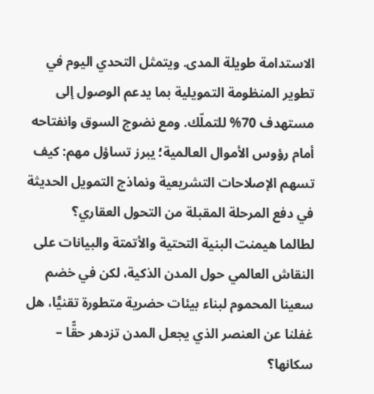الاستدامة طويلة المدى. ويتمثل التحدي اليوم في تطوير المنظومة التمويلية بما يدعم الوصول إلى مستهدف 70% للتملّك. ومع نضوج السوق وانفتاحه أمام رؤوس الأموال العالمية؛ يبرز تساؤل مهم: كيف تسهم الإصلاحات التشريعية ونماذج التمويل الحديثة في دفع المرحلة المقبلة من التحول العقاري؟
لطالما هيمنت البنية التحتية والأتمتة والبيانات على النقاش العالمي حول المدن الذكية، لكن في خضم سعينا المحموم لبناء بيئات حضرية متطورة تقنيًّا، هل غفلنا عن العنصر الذي يجعل المدن تزدهر حقًّا – سكانها؟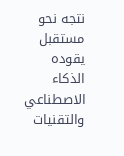نتجه نحو مستقبل يقوده الذكاء الاصطناعي والتقنيات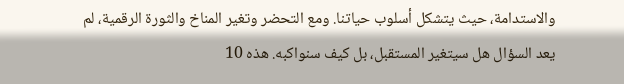والاستدامة، حيث يتشكل أسلوب حياتنا. ومع التحضر وتغير المناخ والثورة الرقمية، لم يعد السؤال هل سيتغير المستقبل، بل كيف سنواكبه. هذه 10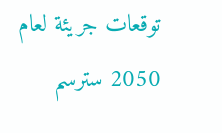توقعات جريئة لعام 2050 سترسم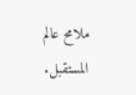ملامح عالم المستقبل.